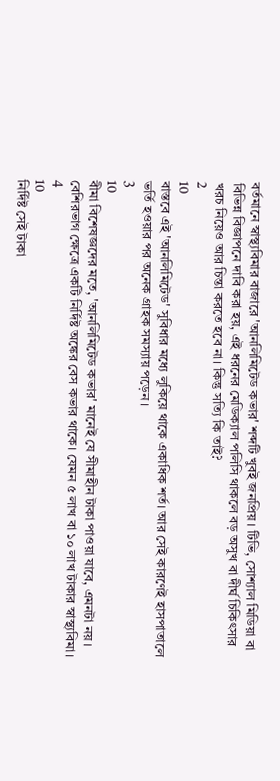বর্তমানে স্বাস্থ্যবিমার বাজারে 'আনলিমিটেড কভার' শব্দটি খুবই জনপ্রিয়। টিভি, সোশ্যাল মিডিয়া বা বিভিন্ন বিজ্ঞাপনে দাবি করা হয়, এই ধরনের মেডিক্যাল পলিসি থাকলে বড় অসুখ বা দীর্ঘ চিকিৎসার খরচ নিয়েও আর চিন্তা করতে হবে না। কিন্তু সত্যি কি তাই?
2
10
বাস্তবে এই 'আনলিমিটেড' সুবিধার মধ্যে লুকিয়ে থাকে একাধিক শর্ত। আর সেই কারণেই হাসপাতালে ভর্তি হওয়ার পর অনেক গ্রাহক সমস্যায় পড়েন।
3
10
বীমা বিশেষজ্ঞদের মতে, 'আনলিমিটেড কভার' মানেই যে সীমাহীন টাকা পাওয়া যাবে, এমনটা নয়। বেশিরভাগ ক্ষেত্রে একটি নির্দিষ্ট অঙ্কের বেস কভার থাকে। যেমন ৫ লাখ বা ১০ লাখ টাকার স্বাস্থ্যবিমা।
4
10
নির্দিষ্ট সেই টাকা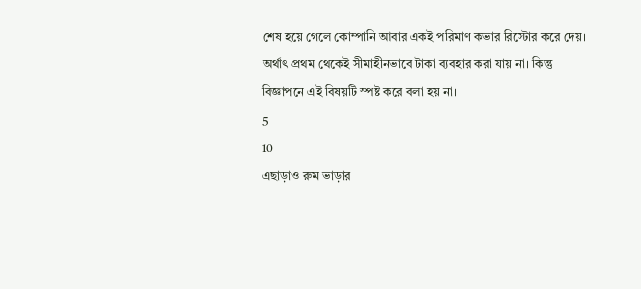শেষ হয়ে গেলে কোম্পানি আবার একই পরিমাণ কভার রিস্টোর করে দেয়। অর্থাৎ প্রথম থেকেই সীমাহীনভাবে টাকা ব্যবহার করা যায় না। কিন্তু বিজ্ঞাপনে এই বিষয়টি স্পষ্ট করে বলা হয় না।
5
10
এছাড়াও রুম ভাড়ার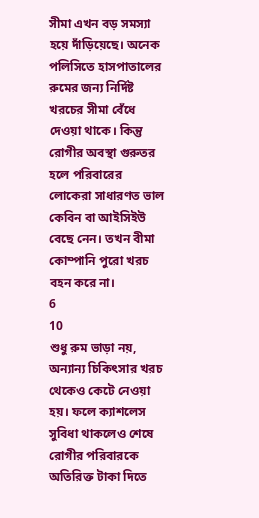সীমা এখন বড় সমস্যা হয়ে দাঁড়িয়েছে। অনেক পলিসিতে হাসপাতালের রুমের জন্য নির্দিষ্ট খরচের সীমা বেঁধে দেওয়া থাকে। কিন্তু রোগীর অবস্থা গুরুতর হলে পরিবারের লোকেরা সাধারণত ভাল কেবিন বা আইসিইউ বেছে নেন। তখন বীমা কোম্পানি পুরো খরচ বহন করে না।
6
10
শুধু রুম ভাড়া নয়, অন্যান্য চিকিৎসার খরচ থেকেও কেটে নেওয়া হয়। ফলে ক্যাশলেস সুবিধা থাকলেও শেষে রোগীর পরিবারকে অতিরিক্ত টাকা দিতে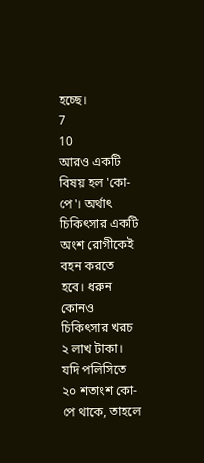হচ্ছে।
7
10
আরও একটি বিষয় হল 'কো-পে'। অর্থাৎ চিকিৎসার একটি অংশ রোগীকেই বহন করতে হবে। ধরুন কোনও চিকিৎসার খরচ ২ লাখ টাকা। যদি পলিসিতে ২০ শতাংশ কো-পে থাকে, তাহলে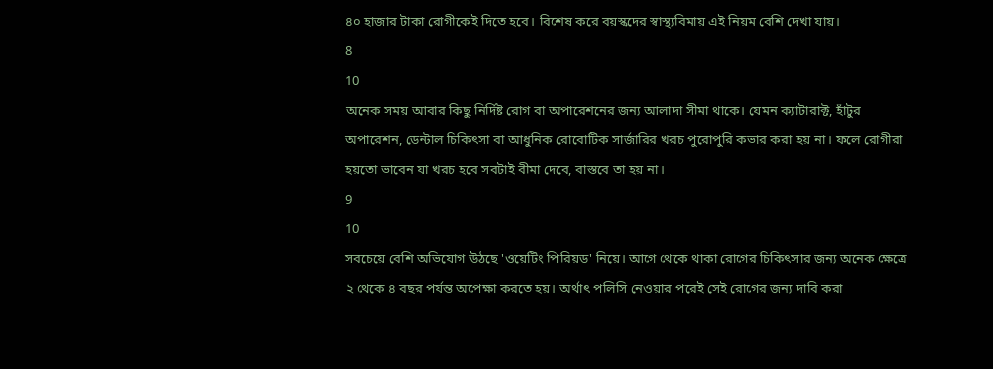৪০ হাজার টাকা রোগীকেই দিতে হবে। বিশেষ করে বয়স্কদের স্বাস্থ্যবিমায় এই নিয়ম বেশি দেখা যায়।
8
10
অনেক সময় আবার কিছু নির্দিষ্ট রোগ বা অপারেশনের জন্য আলাদা সীমা থাকে। যেমন ক্যাটারাক্ট, হাঁটুর অপারেশন, ডেন্টাল চিকিৎসা বা আধুনিক রোবোটিক সার্জারির খরচ পুরোপুরি কভার করা হয় না। ফলে রোগীরা হয়তো ভাবেন যা খরচ হবে সবটাই বীমা দেবে, বাস্তবে তা হয় না।
9
10
সবচেয়ে বেশি অভিযোগ উঠছে 'ওয়েটিং পিরিয়ড' নিয়ে। আগে থেকে থাকা রোগের চিকিৎসার জন্য অনেক ক্ষেত্রে ২ থেকে ৪ বছর পর্যন্ত অপেক্ষা করতে হয়। অর্থাৎ পলিসি নেওয়ার পরেই সেই রোগের জন্য দাবি করা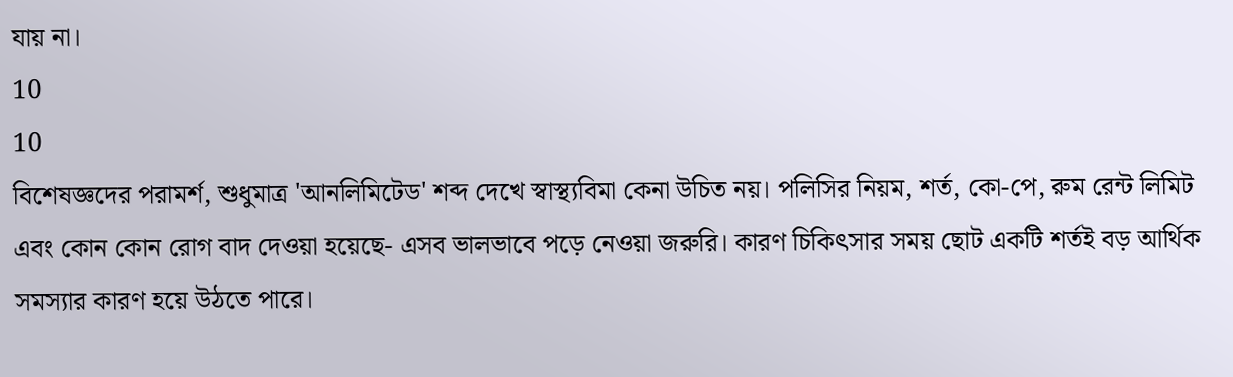যায় না।
10
10
বিশেষজ্ঞদের পরামর্শ, শুধুমাত্র 'আনলিমিটেড' শব্দ দেখে স্বাস্থ্যবিমা কেনা উচিত নয়। পলিসির নিয়ম, শর্ত, কো-পে, রুম রেন্ট লিমিট এবং কোন কোন রোগ বাদ দেওয়া হয়েছে- এসব ভালভাবে পড়ে নেওয়া জরুরি। কারণ চিকিৎসার সময় ছোট একটি শর্তই বড় আর্থিক সমস্যার কারণ হয়ে উঠতে পারে।